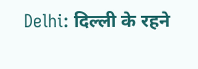Delhi: दिल्ली के रहने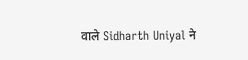वाले Sidharth Uniyal ने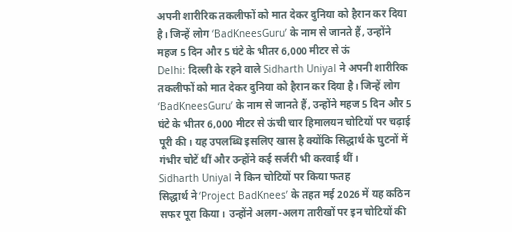अपनी शारीरिक तकलीफों को मात देकर दुनिया को हैरान कर दिया है। जिन्हें लोग ‘BadKneesGuru’ के नाम से जानते हैं, उन्होंने महज 5 दिन और 5 घंटे के भीतर 6,000 मीटर से ऊं
Delhi: दिल्ली के रहने वाले Sidharth Uniyal ने अपनी शारीरिक तकलीफों को मात देकर दुनिया को हैरान कर दिया है। जिन्हें लोग ‘BadKneesGuru’ के नाम से जानते हैं, उन्होंने महज 5 दिन और 5 घंटे के भीतर 6,000 मीटर से ऊंची चार हिमालयन चोटियों पर चढ़ाई पूरी की। यह उपलब्धि इसलिए खास है क्योंकि सिद्धार्थ के घुटनों में गंभीर चोटें थीं और उन्होंने कई सर्जरी भी करवाई थीं।
Sidharth Uniyal ने किन चोटियों पर किया फतह
सिद्धार्थ ने ‘Project BadKnees’ के तहत मई 2026 में यह कठिन सफर पूरा किया। उन्होंने अलग-अलग तारीखों पर इन चोटियों की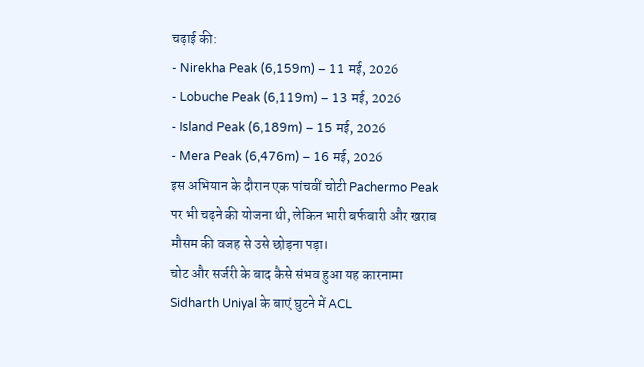चढ़ाई की:
- Nirekha Peak (6,159m) – 11 मई, 2026
- Lobuche Peak (6,119m) – 13 मई, 2026
- Island Peak (6,189m) – 15 मई, 2026
- Mera Peak (6,476m) – 16 मई, 2026
इस अभियान के दौरान एक पांचवीं चोटी Pachermo Peak पर भी चढ़ने की योजना थी, लेकिन भारी बर्फबारी और खराब मौसम की वजह से उसे छोड़ना पड़ा।
चोट और सर्जरी के बाद कैसे संभव हुआ यह कारनामा
Sidharth Uniyal के बाएं घुटने में ACL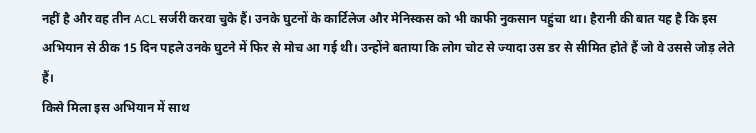नहीं है और वह तीन ACL सर्जरी करवा चुके हैं। उनके घुटनों के कार्टिलेज और मेनिस्कस को भी काफी नुकसान पहुंचा था। हैरानी की बात यह है कि इस अभियान से ठीक 15 दिन पहले उनके घुटने में फिर से मोच आ गई थी। उन्होंने बताया कि लोग चोट से ज्यादा उस डर से सीमित होते हैं जो वे उससे जोड़ लेते हैं।
किसे मिला इस अभियान में साथ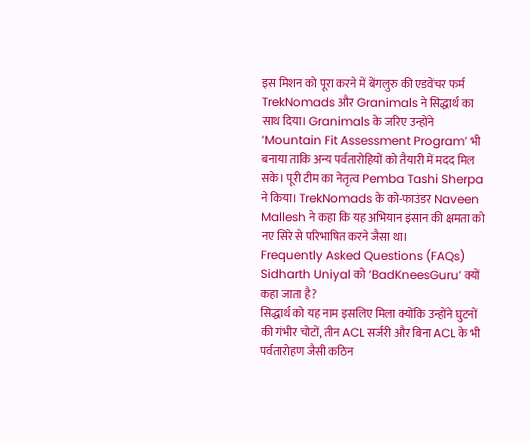इस मिशन को पूरा करने में बेंगलुरु की एडवेंचर फर्म TrekNomads और Granimals ने सिद्धार्थ का साथ दिया। Granimals के जरिए उन्होंने ‘Mountain Fit Assessment Program’ भी बनाया ताकि अन्य पर्वतारोहियों को तैयारी में मदद मिल सके। पूरी टीम का नेतृत्व Pemba Tashi Sherpa ने किया। TrekNomads के को-फाउंडर Naveen Mallesh ने कहा कि यह अभियान इंसान की क्षमता को नए सिरे से परिभाषित करने जैसा था।
Frequently Asked Questions (FAQs)
Sidharth Uniyal को ‘BadKneesGuru’ क्यों कहा जाता है?
सिद्धार्थ को यह नाम इसलिए मिला क्योंकि उन्होंने घुटनों की गंभीर चोटों, तीन ACL सर्जरी और बिना ACL के भी पर्वतारोहण जैसी कठिन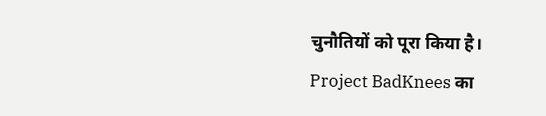चुनौतियों को पूरा किया है।
Project BadKnees का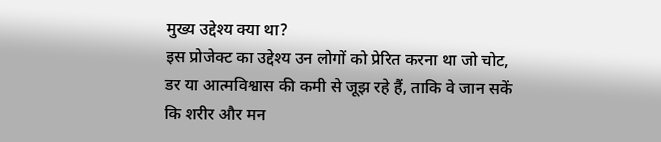मुख्य उद्देश्य क्या था?
इस प्रोजेक्ट का उद्देश्य उन लोगों को प्रेरित करना था जो चोट, डर या आत्मविश्वास की कमी से जूझ रहे हैं, ताकि वे जान सकें कि शरीर और मन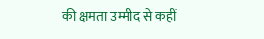की क्षमता उम्मीद से कहीं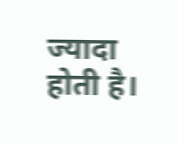ज्यादा होती है।